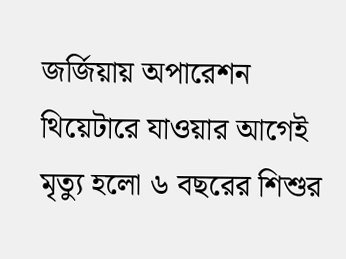জর্জিয়ায় অপারেশন থিয়েটারে যাওয়ার আগেই মৃত্যু হলো ৬ বছরের শিশুর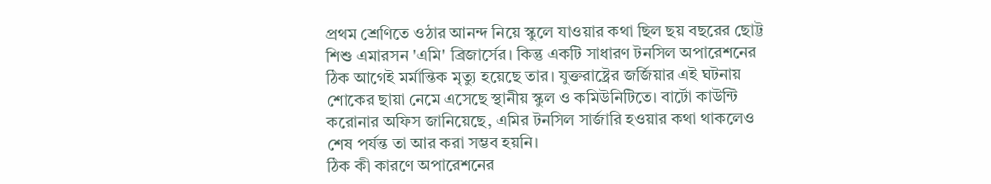প্রথম শ্রেণিতে ওঠার আনন্দ নিয়ে স্কুলে যাওয়ার কথা ছিল ছয় বছরের ছোট্ট শিশু এমারসন 'এমি' ব্রিজার্সের। কিন্তু একটি সাধারণ টনসিল অপারেশনের ঠিক আগেই মর্মান্তিক মৃত্যু হয়েছে তার। যুক্তরাষ্ট্রের জর্জিয়ার এই ঘটনায় শোকের ছায়া নেমে এসেছে স্থানীয় স্কুল ও কমিউনিটিতে। বার্টো কাউন্টি করোনার অফিস জানিয়েছে, এমির টনসিল সার্জারি হওয়ার কথা থাকলেও শেষ পর্যন্ত তা আর করা সম্ভব হয়নি।
ঠিক কী কারণে অপারেশনের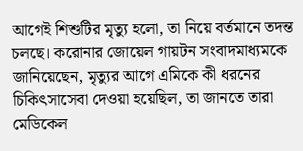আগেই শিশুটির মৃত্যু হলো, তা নিয়ে বর্তমানে তদন্ত চলছে। করোনার জোয়েল গায়টন সংবাদমাধ্যমকে জানিয়েছেন, মৃত্যুর আগে এমিকে কী ধরনের চিকিৎসাসেবা দেওয়া হয়েছিল, তা জানতে তারা মেডিকেল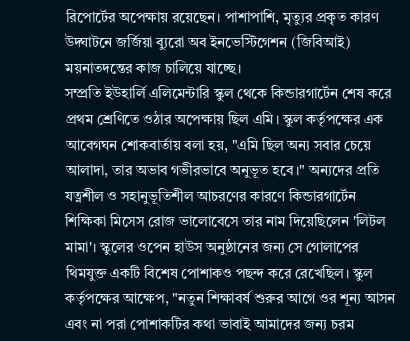রিপোর্টের অপেক্ষায় রয়েছেন। পাশাপাশি, মৃত্যুর প্রকৃত কারণ উদ্ঘাটনে জর্জিয়া ব্যুরো অব ইনভেস্টিগেশন (জিবিআই) ময়নাতদন্তের কাজ চালিয়ে যাচ্ছে।
সম্প্রতি ইউহার্লি এলিমেন্টারি স্কুল থেকে কিন্ডারগার্টেন শেষ করে প্রথম শ্রেণিতে ওঠার অপেক্ষায় ছিল এমি। স্কুল কর্তৃপক্ষের এক আবেগঘন শোকবার্তায় বলা হয়, "এমি ছিল অন্য সবার চেয়ে আলাদা, তার অভাব গভীরভাবে অনুভূত হবে।" অন্যদের প্রতি যত্নশীল ও সহানুভূতিশীল আচরণের কারণে কিন্ডারগার্টেন শিক্ষিকা মিসেস রোজ ভালোবেসে তার নাম দিয়েছিলেন 'লিটল মামা'। স্কুলের ওপেন হাউস অনুষ্ঠানের জন্য সে গোলাপের থিমযুক্ত একটি বিশেষ পোশাকও পছন্দ করে রেখেছিল। স্কুল কর্তৃপক্ষের আক্ষেপ, "নতুন শিক্ষাবর্ষ শুরুর আগে ওর শূন্য আসন এবং না পরা পোশাকটির কথা ভাবাই আমাদের জন্য চরম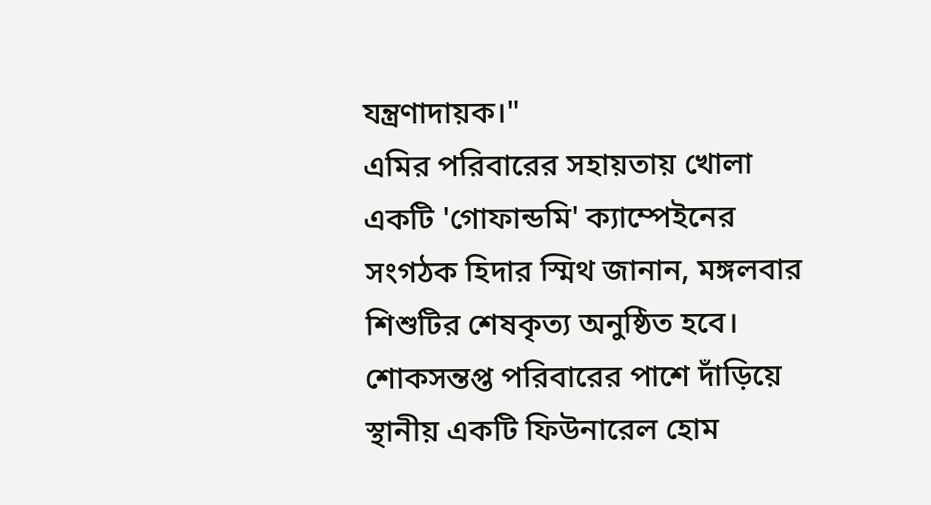যন্ত্রণাদায়ক।"
এমির পরিবারের সহায়তায় খোলা একটি 'গোফান্ডমি' ক্যাম্পেইনের সংগঠক হিদার স্মিথ জানান, মঙ্গলবার শিশুটির শেষকৃত্য অনুষ্ঠিত হবে। শোকসন্তপ্ত পরিবারের পাশে দাঁড়িয়ে স্থানীয় একটি ফিউনারেল হোম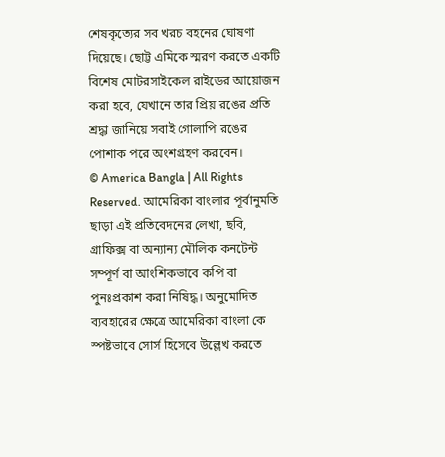শেষকৃত্যের সব খরচ বহনের ঘোষণা দিয়েছে। ছোট্ট এমিকে স্মরণ করতে একটি বিশেষ মোটরসাইকেল রাইডের আয়োজন করা হবে, যেখানে তার প্রিয় রঙের প্রতি শ্রদ্ধা জানিয়ে সবাই গোলাপি রঙের পোশাক পরে অংশগ্রহণ করবেন।
© America Bangla | All Rights Reserved. আমেরিকা বাংলার পূর্বানুমতি ছাড়া এই প্রতিবেদনের লেখা, ছবি, গ্রাফিক্স বা অন্যান্য মৌলিক কনটেন্ট সম্পূর্ণ বা আংশিকভাবে কপি বা পুনঃপ্রকাশ করা নিষিদ্ধ। অনুমোদিত ব্যবহারের ক্ষেত্রে আমেরিকা বাংলা কে স্পষ্টভাবে সোর্স হিসেবে উল্লেখ করতে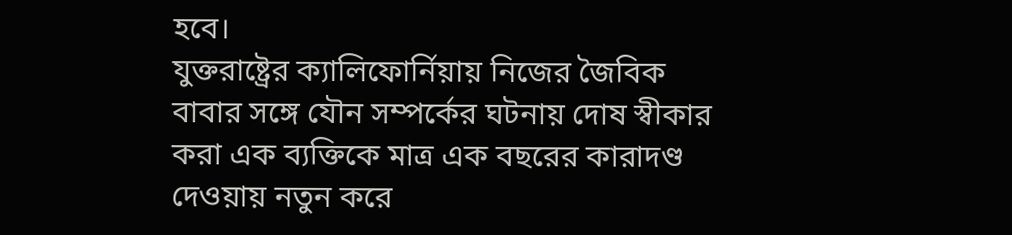হবে।
যুক্তরাষ্ট্রের ক্যালিফোর্নিয়ায় নিজের জৈবিক বাবার সঙ্গে যৌন সম্পর্কের ঘটনায় দোষ স্বীকার করা এক ব্যক্তিকে মাত্র এক বছরের কারাদণ্ড দেওয়ায় নতুন করে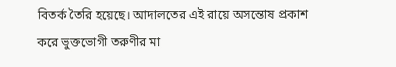বিতর্ক তৈরি হয়েছে। আদালতের এই রায়ে অসন্তোষ প্রকাশ করে ভুক্তভোগী তরুণীর মা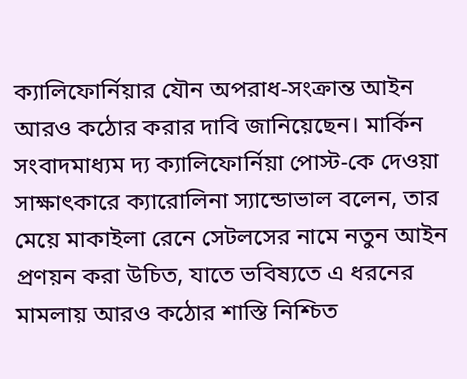ক্যালিফোর্নিয়ার যৌন অপরাধ-সংক্রান্ত আইন আরও কঠোর করার দাবি জানিয়েছেন। মার্কিন সংবাদমাধ্যম দ্য ক্যালিফোর্নিয়া পোস্ট-কে দেওয়া সাক্ষাৎকারে ক্যারোলিনা স্যান্ডোভাল বলেন, তার মেয়ে মাকাইলা রেনে সেটলসের নামে নতুন আইন প্রণয়ন করা উচিত, যাতে ভবিষ্যতে এ ধরনের মামলায় আরও কঠোর শাস্তি নিশ্চিত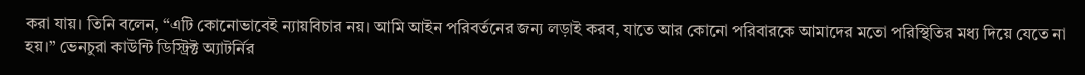করা যায়। তিনি বলেন, “এটি কোনোভাবেই ন্যায়বিচার নয়। আমি আইন পরিবর্তনের জন্য লড়াই করব, যাতে আর কোনো পরিবারকে আমাদের মতো পরিস্থিতির মধ্য দিয়ে যেতে না হয়।” ভেনচুরা কাউন্টি ডিস্ট্রিক্ট অ্যাটর্নির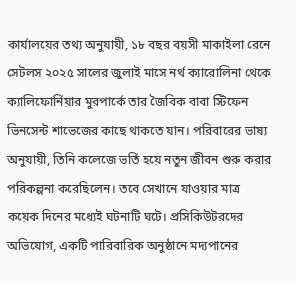কার্যালয়ের তথ্য অনুযায়ী, ১৮ বছর বয়সী মাকাইলা রেনে সেটলস ২০২৫ সালের জুলাই মাসে নর্থ ক্যারোলিনা থেকে ক্যালিফোর্নিয়ার মুরপার্কে তার জৈবিক বাবা স্টিফেন ভিনসেন্ট শাভেজের কাছে থাকতে যান। পরিবারের ভাষ্য অনুযায়ী, তিনি কলেজে ভর্তি হয়ে নতুন জীবন শুরু করার পরিকল্পনা করেছিলেন। তবে সেখানে যাওয়ার মাত্র কয়েক দিনের মধ্যেই ঘটনাটি ঘটে। প্রসিকিউটরদের অভিযোগ, একটি পারিবারিক অনুষ্ঠানে মদ্যপানের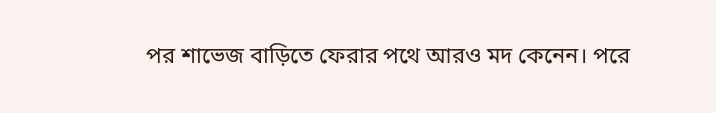পর শাভেজ বাড়িতে ফেরার পথে আরও মদ কেনেন। পরে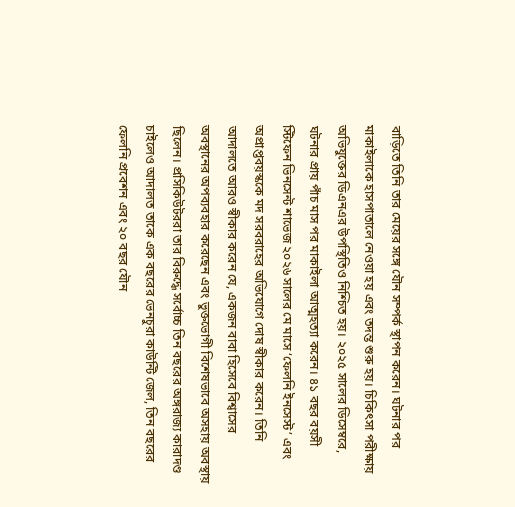বাড়িতে তিনি তার মেয়ের সঙ্গে যৌন সম্পর্ক স্থাপন করেন। ঘটনার পর মাকাইলাকে হাসপাতালে নেওয়া হয় এবং তদন্ত শুরু হয়। চিকিৎসা পরীক্ষায় অভিযুক্তের ডিএনএর উপস্থিতিও নিশ্চিত হয়। ২০২৫ সালের ডিসেম্বরে, ঘটনার প্রায় পাঁচ মাস পর মাকাইলা আত্মহত্যা করেন। ৪১ বছর বয়সী স্টিফেন ভিনসেন্ট শাভেজ ২০২৬ সালের মে মাসে ‘ফেলনি ইনসেস্ট’ এবং অপ্রাপ্তবয়স্ককে মদ সরবরাহের অভিযোগে দোষ স্বীকার করেন। তিনি আদালতে আরও স্বীকার করেন যে, একজন বাবা হিসেবে বিশ্বাসের অবস্থানের অপব্যবহার করেছেন এবং ভুক্তভোগী বিশেষভাবে অসহায় অবস্থায় ছিলেন। প্রসিকিউটররা তার বিরুদ্ধে সর্বোচ্চ তিন বছরের অঙ্গরাজ্য কারাদণ্ড চাইলেও আদালত তাকে এক বছরের ভেনচুরা কাউন্টি জেল, তিন বছরের ফেলনি প্রবেশন এবং ২০ বছর যৌন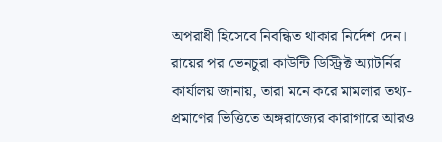অপরাধী হিসেবে নিবন্ধিত থাকার নির্দেশ দেন। রায়ের পর ভেনচুরা কাউন্টি ডিস্ট্রিক্ট অ্যাটর্নির কার্যালয় জানায়, তারা মনে করে মামলার তথ্য-প্রমাণের ভিত্তিতে অঙ্গরাজ্যের কারাগারে আরও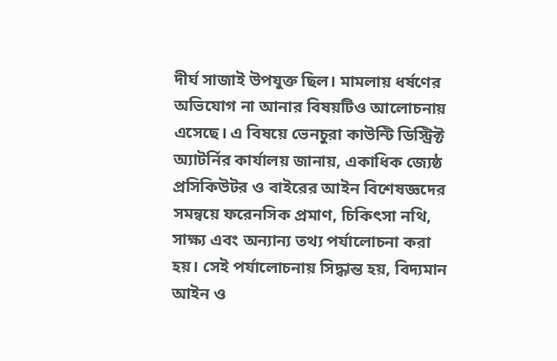দীর্ঘ সাজাই উপযুক্ত ছিল। মামলায় ধর্ষণের অভিযোগ না আনার বিষয়টিও আলোচনায় এসেছে। এ বিষয়ে ভেনচুরা কাউন্টি ডিস্ট্রিক্ট অ্যাটর্নির কার্যালয় জানায়, একাধিক জ্যেষ্ঠ প্রসিকিউটর ও বাইরের আইন বিশেষজ্ঞদের সমন্বয়ে ফরেনসিক প্রমাণ, চিকিৎসা নথি, সাক্ষ্য এবং অন্যান্য তথ্য পর্যালোচনা করা হয়। সেই পর্যালোচনায় সিদ্ধান্ত হয়, বিদ্যমান আইন ও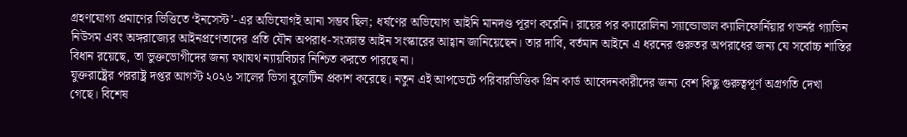গ্রহণযোগ্য প্রমাণের ভিত্তিতে ‘ইনসেস্ট’-এর অভিযোগই আনা সম্ভব ছিল; ধর্ষণের অভিযোগ আইনি মানদণ্ড পূরণ করেনি। রায়ের পর ক্যারোলিনা স্যান্ডোভাল ক্যালিফোর্নিয়ার গভর্নর গ্যাভিন নিউসম এবং অঙ্গরাজ্যের আইনপ্রণেতাদের প্রতি যৌন অপরাধ-সংক্রান্ত আইন সংস্কারের আহ্বান জানিয়েছেন। তার দাবি, বর্তমান আইনে এ ধরনের গুরুতর অপরাধের জন্য যে সর্বোচ্চ শাস্তির বিধান রয়েছে, তা ভুক্তভোগীদের জন্য যথাযথ ন্যায়বিচার নিশ্চিত করতে পারছে না।
যুক্তরাষ্ট্রের পররাষ্ট্র দপ্তর আগস্ট ২০২৬ সালের ভিসা বুলেটিন প্রকাশ করেছে। নতুন এই আপডেটে পরিবারভিত্তিক গ্রিন কার্ড আবেদনকারীদের জন্য বেশ কিছু গুরুত্বপূর্ণ অগ্রগতি দেখা গেছে। বিশেষ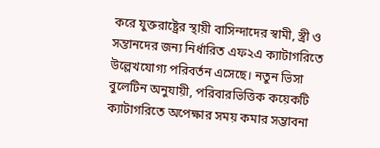করে যুক্তরাষ্ট্রের স্থায়ী বাসিন্দাদের স্বামী, স্ত্রী ও সন্তানদের জন্য নির্ধারিত এফ২এ ক্যাটাগরিতে উল্লেখযোগ্য পরিবর্তন এসেছে। নতুন ভিসা বুলেটিন অনুযায়ী, পরিবারভিত্তিক কয়েকটি ক্যাটাগরিতে অপেক্ষার সময় কমার সম্ভাবনা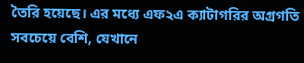তৈরি হয়েছে। এর মধ্যে এফ২এ ক্যাটাগরির অগ্রগতি সবচেয়ে বেশি, যেখানে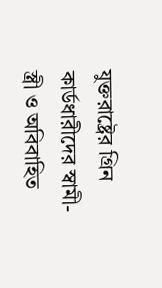যুক্তরাষ্ট্রের গ্রিন কার্ডধারীদের স্বামী-স্ত্রী ও অবিবাহিত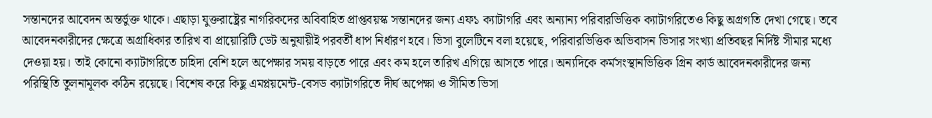সন্তানদের আবেদন অন্তর্ভুক্ত থাকে। এছাড়া যুক্তরাষ্ট্রের নাগরিকদের অবিবাহিত প্রাপ্তবয়স্ক সন্তানদের জন্য এফ১ ক্যাটাগরি এবং অন্যান্য পরিবারভিত্তিক ক্যাটাগরিতেও কিছু অগ্রগতি দেখা গেছে। তবে আবেদনকারীদের ক্ষেত্রে অগ্রাধিকার তারিখ বা প্রায়োরিটি ডেট অনুযায়ীই পরবর্তী ধাপ নির্ধারণ হবে। ভিসা বুলেটিনে বলা হয়েছে, পরিবারভিত্তিক অভিবাসন ভিসার সংখ্যা প্রতিবছর নির্দিষ্ট সীমার মধ্যে দেওয়া হয়। তাই কোনো ক্যাটাগরিতে চাহিদা বেশি হলে অপেক্ষার সময় বাড়তে পারে এবং কম হলে তারিখ এগিয়ে আসতে পারে। অন্যদিকে কর্মসংস্থানভিত্তিক গ্রিন কার্ড আবেদনকারীদের জন্য পরিস্থিতি তুলনামূলক কঠিন রয়েছে। বিশেষ করে কিছু এমপ্লয়মেন্ট-বেসড ক্যাটাগরিতে দীর্ঘ অপেক্ষা ও সীমিত ভিসা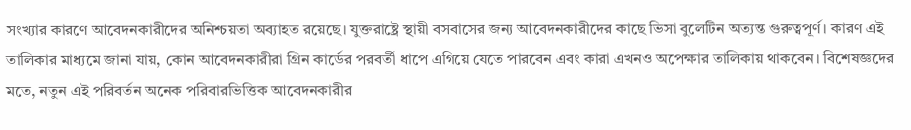সংখ্যার কারণে আবেদনকারীদের অনিশ্চয়তা অব্যাহত রয়েছে। যুক্তরাষ্ট্রে স্থায়ী বসবাসের জন্য আবেদনকারীদের কাছে ভিসা বুলেটিন অত্যন্ত গুরুত্বপূর্ণ। কারণ এই তালিকার মাধ্যমে জানা যায়, কোন আবেদনকারীরা গ্রিন কার্ডের পরবর্তী ধাপে এগিয়ে যেতে পারবেন এবং কারা এখনও অপেক্ষার তালিকায় থাকবেন। বিশেষজ্ঞদের মতে, নতুন এই পরিবর্তন অনেক পরিবারভিত্তিক আবেদনকারীর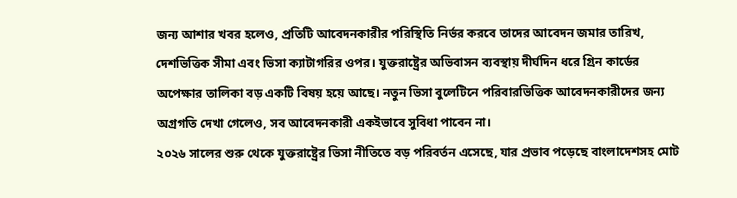জন্য আশার খবর হলেও, প্রতিটি আবেদনকারীর পরিস্থিতি নির্ভর করবে তাদের আবেদন জমার তারিখ, দেশভিত্তিক সীমা এবং ভিসা ক্যাটাগরির ওপর। যুক্তরাষ্ট্রের অভিবাসন ব্যবস্থায় দীর্ঘদিন ধরে গ্রিন কার্ডের অপেক্ষার তালিকা বড় একটি বিষয় হয়ে আছে। নতুন ভিসা বুলেটিনে পরিবারভিত্তিক আবেদনকারীদের জন্য অগ্রগতি দেখা গেলেও, সব আবেদনকারী একইভাবে সুবিধা পাবেন না।
২০২৬ সালের শুরু থেকে যুক্তরাষ্ট্রের ভিসা নীতিতে বড় পরিবর্তন এসেছে, যার প্রভাব পড়েছে বাংলাদেশসহ মোট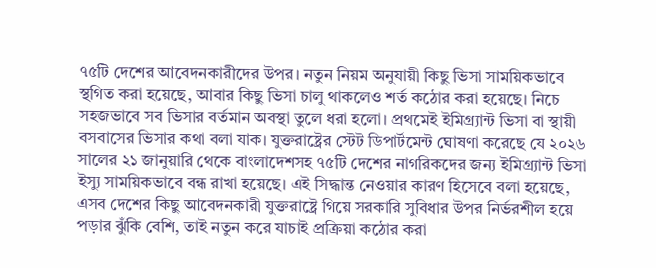৭৫টি দেশের আবেদনকারীদের উপর। নতুন নিয়ম অনুযায়ী কিছু ভিসা সাময়িকভাবে স্থগিত করা হয়েছে, আবার কিছু ভিসা চালু থাকলেও শর্ত কঠোর করা হয়েছে। নিচে সহজভাবে সব ভিসার বর্তমান অবস্থা তুলে ধরা হলো। প্রথমেই ইমিগ্র্যান্ট ভিসা বা স্থায়ী বসবাসের ভিসার কথা বলা যাক। যুক্তরাষ্ট্রের স্টেট ডিপার্টমেন্ট ঘোষণা করেছে যে ২০২৬ সালের ২১ জানুয়ারি থেকে বাংলাদেশসহ ৭৫টি দেশের নাগরিকদের জন্য ইমিগ্র্যান্ট ভিসা ইস্যু সাময়িকভাবে বন্ধ রাখা হয়েছে। এই সিদ্ধান্ত নেওয়ার কারণ হিসেবে বলা হয়েছে, এসব দেশের কিছু আবেদনকারী যুক্তরাষ্ট্রে গিয়ে সরকারি সুবিধার উপর নির্ভরশীল হয়ে পড়ার ঝুঁকি বেশি, তাই নতুন করে যাচাই প্রক্রিয়া কঠোর করা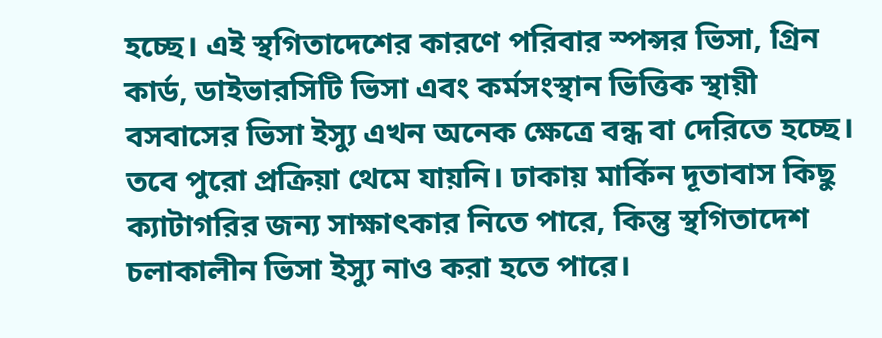হচ্ছে। এই স্থগিতাদেশের কারণে পরিবার স্পন্সর ভিসা, গ্রিন কার্ড, ডাইভারসিটি ভিসা এবং কর্মসংস্থান ভিত্তিক স্থায়ী বসবাসের ভিসা ইস্যু এখন অনেক ক্ষেত্রে বন্ধ বা দেরিতে হচ্ছে। তবে পুরো প্রক্রিয়া থেমে যায়নি। ঢাকায় মার্কিন দূতাবাস কিছু ক্যাটাগরির জন্য সাক্ষাৎকার নিতে পারে, কিন্তু স্থগিতাদেশ চলাকালীন ভিসা ইস্যু নাও করা হতে পারে।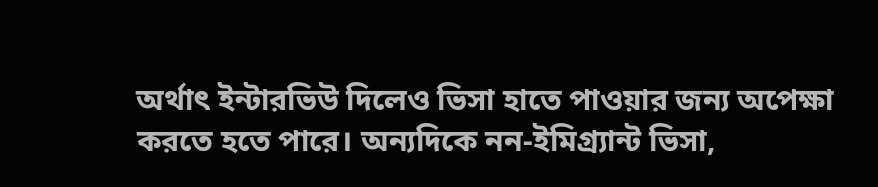অর্থাৎ ইন্টারভিউ দিলেও ভিসা হাতে পাওয়ার জন্য অপেক্ষা করতে হতে পারে। অন্যদিকে নন-ইমিগ্র্যান্ট ভিসা,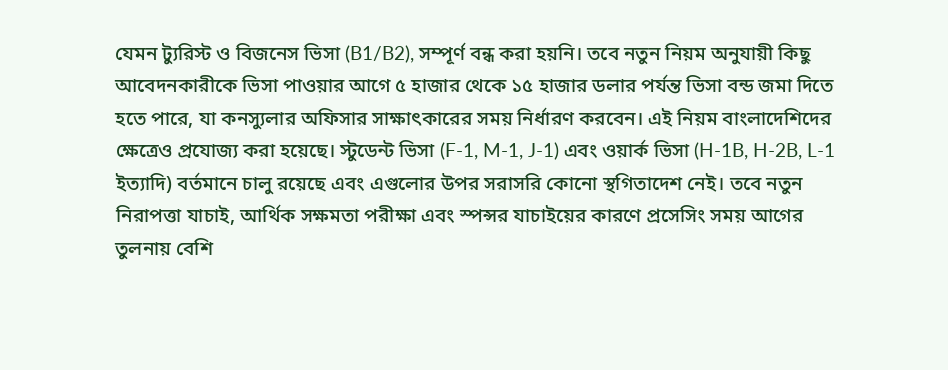যেমন ট্যুরিস্ট ও বিজনেস ভিসা (B1/B2), সম্পূর্ণ বন্ধ করা হয়নি। তবে নতুন নিয়ম অনুযায়ী কিছু আবেদনকারীকে ভিসা পাওয়ার আগে ৫ হাজার থেকে ১৫ হাজার ডলার পর্যন্ত ভিসা বন্ড জমা দিতে হতে পারে, যা কনস্যুলার অফিসার সাক্ষাৎকারের সময় নির্ধারণ করবেন। এই নিয়ম বাংলাদেশিদের ক্ষেত্রেও প্রযোজ্য করা হয়েছে। স্টুডেন্ট ভিসা (F-1, M-1, J-1) এবং ওয়ার্ক ভিসা (H-1B, H-2B, L-1 ইত্যাদি) বর্তমানে চালু রয়েছে এবং এগুলোর উপর সরাসরি কোনো স্থগিতাদেশ নেই। তবে নতুন নিরাপত্তা যাচাই, আর্থিক সক্ষমতা পরীক্ষা এবং স্পন্সর যাচাইয়ের কারণে প্রসেসিং সময় আগের তুলনায় বেশি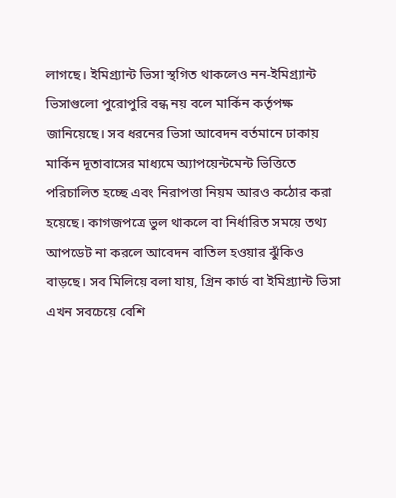লাগছে। ইমিগ্র্যান্ট ভিসা স্থগিত থাকলেও নন-ইমিগ্র্যান্ট ভিসাগুলো পুরোপুরি বন্ধ নয় বলে মার্কিন কর্তৃপক্ষ জানিয়েছে। সব ধরনের ভিসা আবেদন বর্তমানে ঢাকায় মার্কিন দূতাবাসের মাধ্যমে অ্যাপয়েন্টমেন্ট ভিত্তিতে পরিচালিত হচ্ছে এবং নিরাপত্তা নিয়ম আরও কঠোর করা হয়েছে। কাগজপত্রে ভুল থাকলে বা নির্ধারিত সময়ে তথ্য আপডেট না করলে আবেদন বাতিল হওয়ার ঝুঁকিও বাড়ছে। সব মিলিয়ে বলা যায়, গ্রিন কার্ড বা ইমিগ্র্যান্ট ভিসা এখন সবচেয়ে বেশি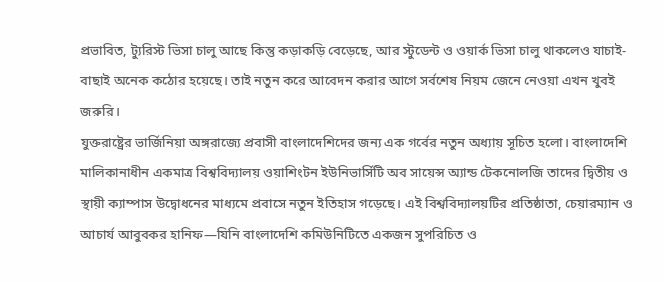প্রভাবিত, ট্যুরিস্ট ভিসা চালু আছে কিন্তু কড়াকড়ি বেড়েছে, আর স্টুডেন্ট ও ওয়ার্ক ভিসা চালু থাকলেও যাচাই-বাছাই অনেক কঠোর হয়েছে। তাই নতুন করে আবেদন করার আগে সর্বশেষ নিয়ম জেনে নেওয়া এখন খুবই জরুরি।
যুক্তরাষ্ট্রের ভার্জিনিয়া অঙ্গরাজ্যে প্রবাসী বাংলাদেশিদের জন্য এক গর্বের নতুন অধ্যায় সূচিত হলো। বাংলাদেশি মালিকানাধীন একমাত্র বিশ্ববিদ্যালয় ওয়াশিংটন ইউনিভার্সিটি অব সায়েন্স অ্যান্ড টেকনোলজি তাদের দ্বিতীয় ও স্থায়ী ক্যাম্পাস উদ্বোধনের মাধ্যমে প্রবাসে নতুন ইতিহাস গড়েছে। এই বিশ্ববিদ্যালয়টির প্রতিষ্ঠাতা, চেয়ারম্যান ও আচার্য আবুবকর হানিফ—যিনি বাংলাদেশি কমিউনিটিতে একজন সুপরিচিত ও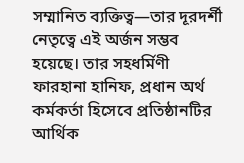সম্মানিত ব্যক্তিত্ব—তার দূরদর্শী নেতৃত্বে এই অর্জন সম্ভব হয়েছে। তার সহধর্মিণী ফারহানা হানিফ, প্রধান অর্থ কর্মকর্তা হিসেবে প্রতিষ্ঠানটির আর্থিক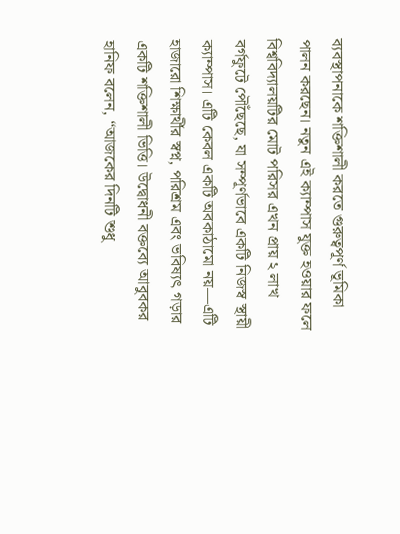ব্যবস্থাপনাকে শক্তিশালী করতে গুরুত্বপূর্ণ ভূমিকা পালন করছেন। নতুন এই ক্যাম্পাস যুক্ত হওয়ার ফলে বিশ্ববিদ্যালয়টির মোট পরিসর এখন প্রায় ২ লাখ বর্গফুটে পৌঁছেছে, যা সম্পূর্ণভাবে একটি নিজস্ব স্থায়ী ক্যাম্পাস। এটি কেবল একটি অবকাঠামো নয়—এটি হাজারো শিক্ষার্থীর স্বপ্ন, পরিশ্রম এবং ভবিষ্যৎ গড়ার একটি শক্তিশালী ভিত্তি। উদ্বোধনী বক্তব্যে আবুবকর হানিফ বলেন, “আজকের দিনটি শুধু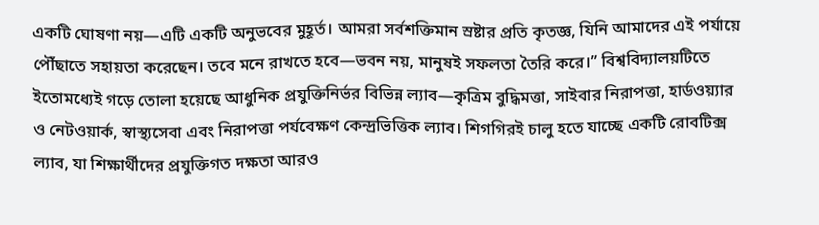একটি ঘোষণা নয়—এটি একটি অনুভবের মুহূর্ত। আমরা সর্বশক্তিমান স্রষ্টার প্রতি কৃতজ্ঞ, যিনি আমাদের এই পর্যায়ে পৌঁছাতে সহায়তা করেছেন। তবে মনে রাখতে হবে—ভবন নয়, মানুষই সফলতা তৈরি করে।” বিশ্ববিদ্যালয়টিতে ইতোমধ্যেই গড়ে তোলা হয়েছে আধুনিক প্রযুক্তিনির্ভর বিভিন্ন ল্যাব—কৃত্রিম বুদ্ধিমত্তা, সাইবার নিরাপত্তা, হার্ডওয়্যার ও নেটওয়ার্ক, স্বাস্থ্যসেবা এবং নিরাপত্তা পর্যবেক্ষণ কেন্দ্রভিত্তিক ল্যাব। শিগগিরই চালু হতে যাচ্ছে একটি রোবটিক্স ল্যাব, যা শিক্ষার্থীদের প্রযুক্তিগত দক্ষতা আরও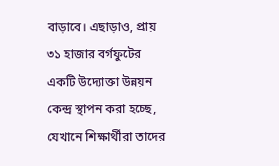বাড়াবে। এছাড়াও, প্রায় ৩১ হাজার বর্গফুটের একটি উদ্যোক্তা উন্নয়ন কেন্দ্র স্থাপন করা হচ্ছে, যেখানে শিক্ষার্থীরা তাদের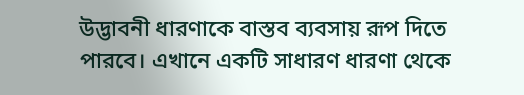উদ্ভাবনী ধারণাকে বাস্তব ব্যবসায় রূপ দিতে পারবে। এখানে একটি সাধারণ ধারণা থেকে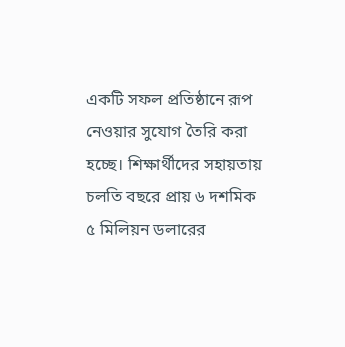একটি সফল প্রতিষ্ঠানে রূপ নেওয়ার সুযোগ তৈরি করা হচ্ছে। শিক্ষার্থীদের সহায়তায় চলতি বছরে প্রায় ৬ দশমিক ৫ মিলিয়ন ডলারের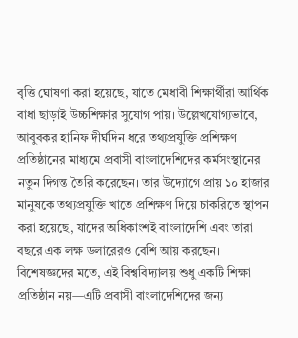বৃত্তি ঘোষণা করা হয়েছে, যাতে মেধাবী শিক্ষার্থীরা আর্থিক বাধা ছাড়াই উচ্চশিক্ষার সুযোগ পায়। উল্লেখযোগ্যভাবে, আবুবকর হানিফ দীর্ঘদিন ধরে তথ্যপ্রযুক্তি প্রশিক্ষণ প্রতিষ্ঠানের মাধ্যমে প্রবাসী বাংলাদেশিদের কর্মসংস্থানের নতুন দিগন্ত তৈরি করেছেন। তার উদ্যোগে প্রায় ১০ হাজার মানুষকে তথ্যপ্রযুক্তি খাতে প্রশিক্ষণ দিয়ে চাকরিতে স্থাপন করা হয়েছে, যাদের অধিকাংশই বাংলাদেশি এবং তারা বছরে এক লক্ষ ডলারেরও বেশি আয় করছেন। বিশেষজ্ঞদের মতে, এই বিশ্ববিদ্যালয় শুধু একটি শিক্ষা প্রতিষ্ঠান নয়—এটি প্রবাসী বাংলাদেশিদের জন্য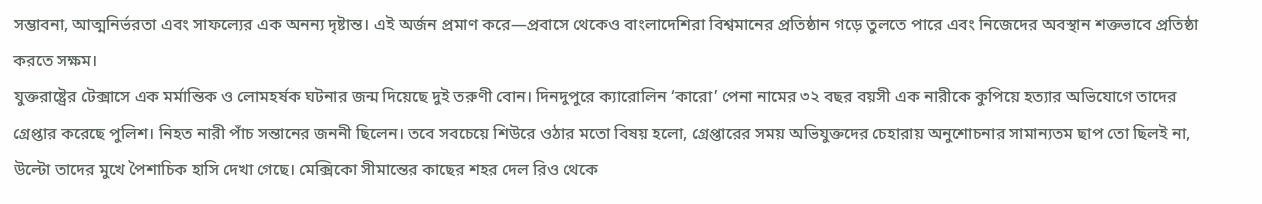সম্ভাবনা, আত্মনির্ভরতা এবং সাফল্যের এক অনন্য দৃষ্টান্ত। এই অর্জন প্রমাণ করে—প্রবাসে থেকেও বাংলাদেশিরা বিশ্বমানের প্রতিষ্ঠান গড়ে তুলতে পারে এবং নিজেদের অবস্থান শক্তভাবে প্রতিষ্ঠা করতে সক্ষম।
যুক্তরাষ্ট্রের টেক্সাসে এক মর্মান্তিক ও লোমহর্ষক ঘটনার জন্ম দিয়েছে দুই তরুণী বোন। দিনদুপুরে ক্যারোলিন ‘কারো’ পেনা নামের ৩২ বছর বয়সী এক নারীকে কুপিয়ে হত্যার অভিযোগে তাদের গ্রেপ্তার করেছে পুলিশ। নিহত নারী পাঁচ সন্তানের জননী ছিলেন। তবে সবচেয়ে শিউরে ওঠার মতো বিষয় হলো, গ্রেপ্তারের সময় অভিযুক্তদের চেহারায় অনুশোচনার সামান্যতম ছাপ তো ছিলই না, উল্টো তাদের মুখে পৈশাচিক হাসি দেখা গেছে। মেক্সিকো সীমান্তের কাছের শহর দেল রিও থেকে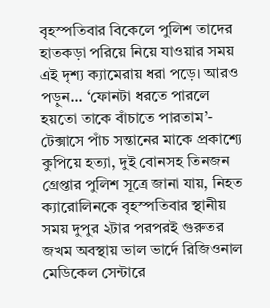বৃহস্পতিবার বিকেলে পুলিশ তাদের হাতকড়া পরিয়ে নিয়ে যাওয়ার সময় এই দৃশ্য ক্যামেরায় ধরা পড়ে। আরও পড়ুন... ‘ফোনটা ধরতে পারলে হয়তো তাকে বাঁচাতে পারতাম’- টেক্সাসে পাঁচ সন্তানের মাকে প্রকাশ্যে কুপিয়ে হত্যা, দুই বোনসহ তিনজন গ্রেপ্তার পুলিশ সূত্রে জানা যায়, নিহত ক্যারোলিনকে বৃহস্পতিবার স্থানীয় সময় দুপুর ২টার পরপরই গুরুতর জখম অবস্থায় ভাল ভার্দে রিজিওনাল মেডিকেল সেন্টারে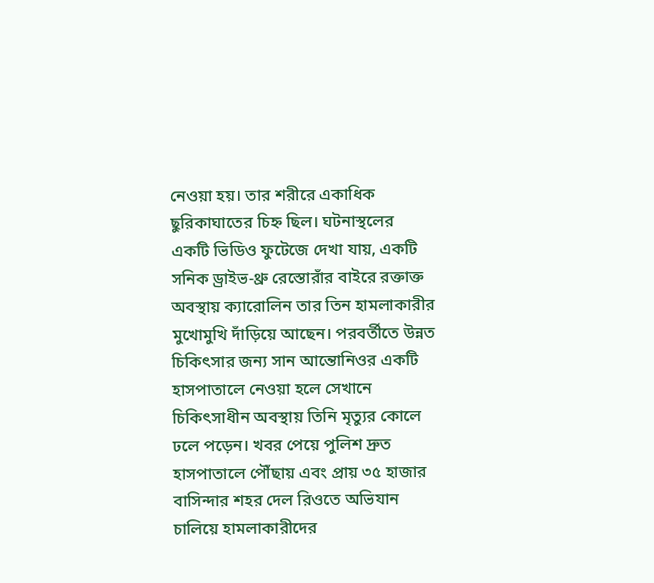নেওয়া হয়। তার শরীরে একাধিক ছুরিকাঘাতের চিহ্ন ছিল। ঘটনাস্থলের একটি ভিডিও ফুটেজে দেখা যায়, একটি সনিক ড্রাইভ-থ্রু রেস্তোরাঁর বাইরে রক্তাক্ত অবস্থায় ক্যারোলিন তার তিন হামলাকারীর মুখোমুখি দাঁড়িয়ে আছেন। পরবর্তীতে উন্নত চিকিৎসার জন্য সান আন্তোনিওর একটি হাসপাতালে নেওয়া হলে সেখানে চিকিৎসাধীন অবস্থায় তিনি মৃত্যুর কোলে ঢলে পড়েন। খবর পেয়ে পুলিশ দ্রুত হাসপাতালে পৌঁছায় এবং প্রায় ৩৫ হাজার বাসিন্দার শহর দেল রিওতে অভিযান চালিয়ে হামলাকারীদের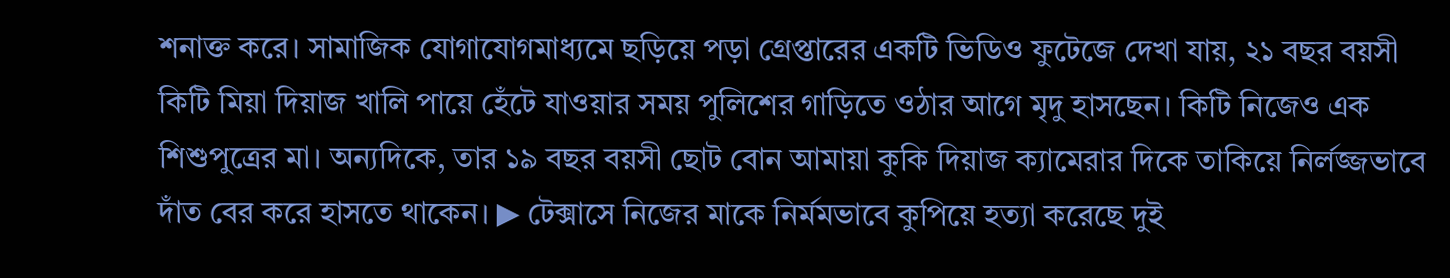শনাক্ত করে। সামাজিক যোগাযোগমাধ্যমে ছড়িয়ে পড়া গ্রেপ্তারের একটি ভিডিও ফুটেজে দেখা যায়, ২১ বছর বয়সী কিটি মিয়া দিয়াজ খালি পায়ে হেঁটে যাওয়ার সময় পুলিশের গাড়িতে ওঠার আগে মৃদু হাসছেন। কিটি নিজেও এক শিশুপুত্রের মা। অন্যদিকে, তার ১৯ বছর বয়সী ছোট বোন আমায়া কুকি দিয়াজ ক্যামেরার দিকে তাকিয়ে নির্লজ্জভাবে দাঁত বের করে হাসতে থাকেন। ▶ টেক্সাসে নিজের মাকে নির্মমভাবে কুপিয়ে হত্যা করেছে দুই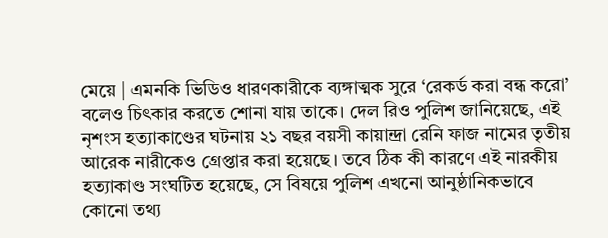মেয়ে | এমনকি ভিডিও ধারণকারীকে ব্যঙ্গাত্মক সুরে ‘রেকর্ড করা বন্ধ করো’ বলেও চিৎকার করতে শোনা যায় তাকে। দেল রিও পুলিশ জানিয়েছে, এই নৃশংস হত্যাকাণ্ডের ঘটনায় ২১ বছর বয়সী কায়ান্দ্রা রেনি ফাজ নামের তৃতীয় আরেক নারীকেও গ্রেপ্তার করা হয়েছে। তবে ঠিক কী কারণে এই নারকীয় হত্যাকাণ্ড সংঘটিত হয়েছে, সে বিষয়ে পুলিশ এখনো আনুষ্ঠানিকভাবে কোনো তথ্য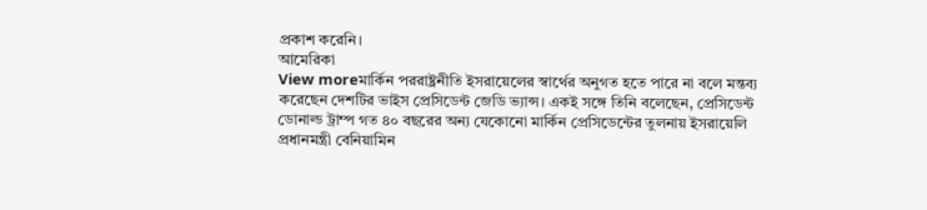প্রকাশ করেনি।
আমেরিকা
View moreমার্কিন পররাষ্ট্রনীতি ইসরায়েলের স্বার্থের অনুগত হতে পারে না বলে মন্তব্য করেছেন দেশটির ভাইস প্রেসিডেন্ট জেডি ভ্যান্স। একই সঙ্গে তিনি বলেছেন, প্রেসিডেন্ট ডোনাল্ড ট্রাম্প গত ৪০ বছরের অন্য যেকোনো মার্কিন প্রেসিডেন্টের তুলনায় ইসরায়েলি প্রধানমন্ত্রী বেনিয়ামিন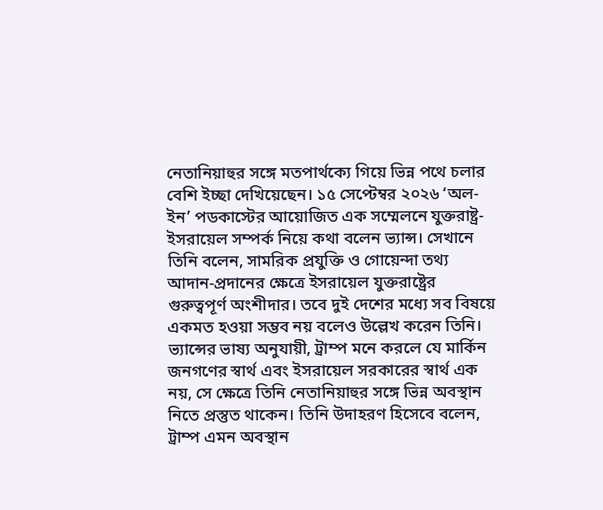নেতানিয়াহুর সঙ্গে মতপার্থক্যে গিয়ে ভিন্ন পথে চলার বেশি ইচ্ছা দেখিয়েছেন। ১৫ সেপ্টেম্বর ২০২৬ ‘অল-ইন’ পডকাস্টের আয়োজিত এক সম্মেলনে যুক্তরাষ্ট্র-ইসরায়েল সম্পর্ক নিয়ে কথা বলেন ভ্যান্স। সেখানে তিনি বলেন, সামরিক প্রযুক্তি ও গোয়েন্দা তথ্য আদান-প্রদানের ক্ষেত্রে ইসরায়েল যুক্তরাষ্ট্রের গুরুত্বপূর্ণ অংশীদার। তবে দুই দেশের মধ্যে সব বিষয়ে একমত হওয়া সম্ভব নয় বলেও উল্লেখ করেন তিনি। ভ্যান্সের ভাষ্য অনুযায়ী, ট্রাম্প মনে করলে যে মার্কিন জনগণের স্বার্থ এবং ইসরায়েল সরকারের স্বার্থ এক নয়, সে ক্ষেত্রে তিনি নেতানিয়াহুর সঙ্গে ভিন্ন অবস্থান নিতে প্রস্তুত থাকেন। তিনি উদাহরণ হিসেবে বলেন, ট্রাম্প এমন অবস্থান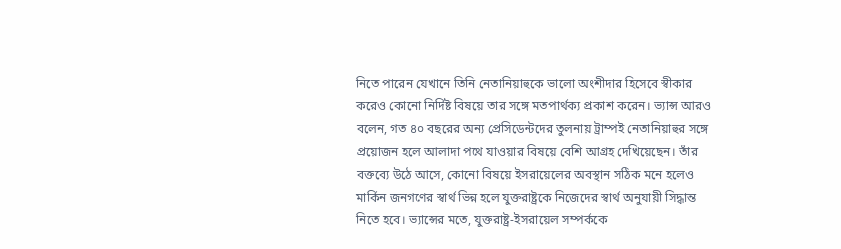নিতে পারেন যেখানে তিনি নেতানিয়াহুকে ভালো অংশীদার হিসেবে স্বীকার করেও কোনো নির্দিষ্ট বিষয়ে তার সঙ্গে মতপার্থক্য প্রকাশ করেন। ভ্যান্স আরও বলেন, গত ৪০ বছরের অন্য প্রেসিডেন্টদের তুলনায় ট্রাম্পই নেতানিয়াহুর সঙ্গে প্রয়োজন হলে আলাদা পথে যাওয়ার বিষয়ে বেশি আগ্রহ দেখিয়েছেন। তাঁর বক্তব্যে উঠে আসে, কোনো বিষয়ে ইসরায়েলের অবস্থান সঠিক মনে হলেও মার্কিন জনগণের স্বার্থ ভিন্ন হলে যুক্তরাষ্ট্রকে নিজেদের স্বার্থ অনুযায়ী সিদ্ধান্ত নিতে হবে। ভ্যান্সের মতে, যুক্তরাষ্ট্র-ইসরায়েল সম্পর্ককে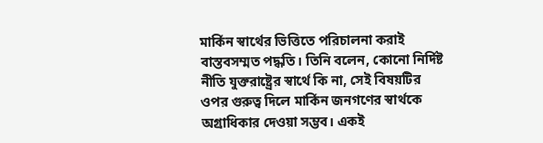মার্কিন স্বার্থের ভিত্তিতে পরিচালনা করাই বাস্তবসম্মত পদ্ধতি। তিনি বলেন, কোনো নির্দিষ্ট নীতি যুক্তরাষ্ট্রের স্বার্থে কি না, সেই বিষয়টির ওপর গুরুত্ব দিলে মার্কিন জনগণের স্বার্থকে অগ্রাধিকার দেওয়া সম্ভব। একই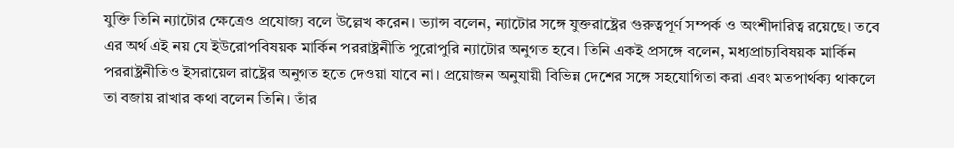যুক্তি তিনি ন্যাটোর ক্ষেত্রেও প্রযোজ্য বলে উল্লেখ করেন। ভ্যান্স বলেন, ন্যাটোর সঙ্গে যুক্তরাষ্ট্রের গুরুত্বপূর্ণ সম্পর্ক ও অংশীদারিত্ব রয়েছে। তবে এর অর্থ এই নয় যে ইউরোপবিষয়ক মার্কিন পররাষ্ট্রনীতি পুরোপুরি ন্যাটোর অনুগত হবে। তিনি একই প্রসঙ্গে বলেন, মধ্যপ্রাচ্যবিষয়ক মার্কিন পররাষ্ট্রনীতিও ইসরায়েল রাষ্ট্রের অনুগত হতে দেওয়া যাবে না। প্রয়োজন অনুযায়ী বিভিন্ন দেশের সঙ্গে সহযোগিতা করা এবং মতপার্থক্য থাকলে তা বজায় রাখার কথা বলেন তিনি। তাঁর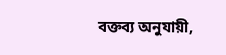বক্তব্য অনুযায়ী,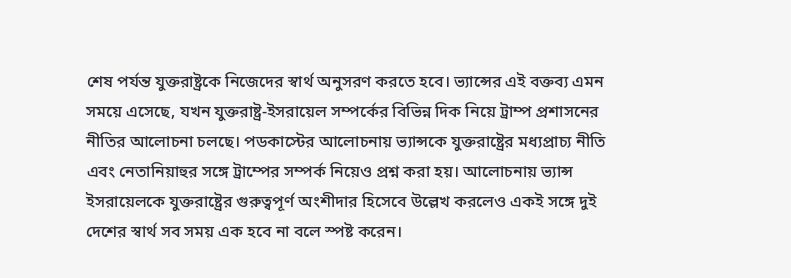শেষ পর্যন্ত যুক্তরাষ্ট্রকে নিজেদের স্বার্থ অনুসরণ করতে হবে। ভ্যান্সের এই বক্তব্য এমন সময়ে এসেছে, যখন যুক্তরাষ্ট্র-ইসরায়েল সম্পর্কের বিভিন্ন দিক নিয়ে ট্রাম্প প্রশাসনের নীতির আলোচনা চলছে। পডকাস্টের আলোচনায় ভ্যান্সকে যুক্তরাষ্ট্রের মধ্যপ্রাচ্য নীতি এবং নেতানিয়াহুর সঙ্গে ট্রাম্পের সম্পর্ক নিয়েও প্রশ্ন করা হয়। আলোচনায় ভ্যান্স ইসরায়েলকে যুক্তরাষ্ট্রের গুরুত্বপূর্ণ অংশীদার হিসেবে উল্লেখ করলেও একই সঙ্গে দুই দেশের স্বার্থ সব সময় এক হবে না বলে স্পষ্ট করেন।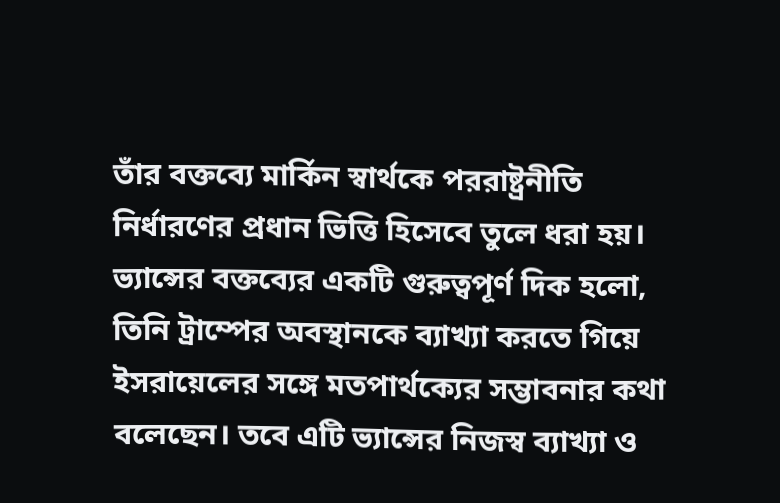তাঁর বক্তব্যে মার্কিন স্বার্থকে পররাষ্ট্রনীতি নির্ধারণের প্রধান ভিত্তি হিসেবে তুলে ধরা হয়। ভ্যান্সের বক্তব্যের একটি গুরুত্বপূর্ণ দিক হলো, তিনি ট্রাম্পের অবস্থানকে ব্যাখ্যা করতে গিয়ে ইসরায়েলের সঙ্গে মতপার্থক্যের সম্ভাবনার কথা বলেছেন। তবে এটি ভ্যান্সের নিজস্ব ব্যাখ্যা ও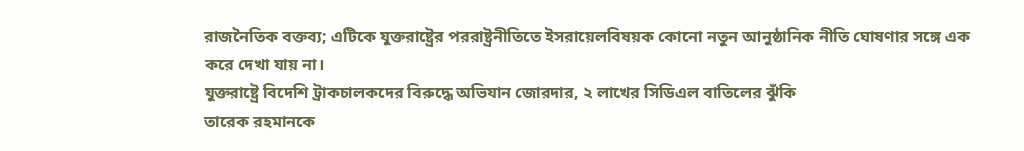রাজনৈতিক বক্তব্য; এটিকে যুক্তরাষ্ট্রের পররাষ্ট্রনীতিতে ইসরায়েলবিষয়ক কোনো নতুন আনুষ্ঠানিক নীতি ঘোষণার সঙ্গে এক করে দেখা যায় না।
যুক্তরাষ্ট্রে বিদেশি ট্রাকচালকদের বিরুদ্ধে অভিযান জোরদার, ২ লাখের সিডিএল বাতিলের ঝুঁকি
তারেক রহমানকে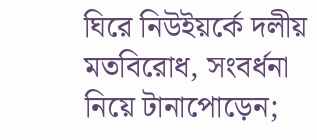ঘিরে নিউইয়র্কে দলীয় মতবিরোধ, সংবর্ধনা নিয়ে টানাপোড়েন;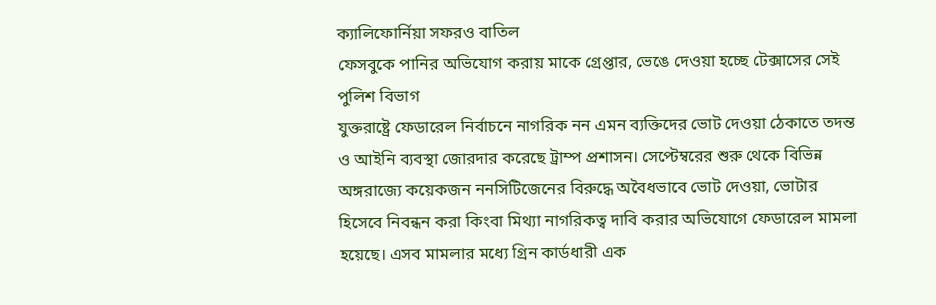ক্যালিফোর্নিয়া সফরও বাতিল
ফেসবুকে পানির অভিযোগ করায় মাকে গ্রেপ্তার, ভেঙে দেওয়া হচ্ছে টেক্সাসের সেই পুলিশ বিভাগ
যুক্তরাষ্ট্রে ফেডারেল নির্বাচনে নাগরিক নন এমন ব্যক্তিদের ভোট দেওয়া ঠেকাতে তদন্ত ও আইনি ব্যবস্থা জোরদার করেছে ট্রাম্প প্রশাসন। সেপ্টেম্বরের শুরু থেকে বিভিন্ন অঙ্গরাজ্যে কয়েকজন ননসিটিজেনের বিরুদ্ধে অবৈধভাবে ভোট দেওয়া, ভোটার হিসেবে নিবন্ধন করা কিংবা মিথ্যা নাগরিকত্ব দাবি করার অভিযোগে ফেডারেল মামলা হয়েছে। এসব মামলার মধ্যে গ্রিন কার্ডধারী এক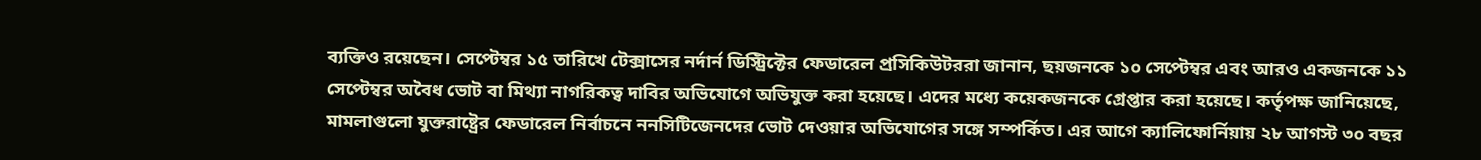ব্যক্তিও রয়েছেন। সেপ্টেম্বর ১৫ তারিখে টেক্সাসের নর্দার্ন ডিস্ট্রিক্টের ফেডারেল প্রসিকিউটররা জানান, ছয়জনকে ১০ সেপ্টেম্বর এবং আরও একজনকে ১১ সেপ্টেম্বর অবৈধ ভোট বা মিথ্যা নাগরিকত্ব দাবির অভিযোগে অভিযুক্ত করা হয়েছে। এদের মধ্যে কয়েকজনকে গ্রেপ্তার করা হয়েছে। কর্তৃপক্ষ জানিয়েছে, মামলাগুলো যুক্তরাষ্ট্রের ফেডারেল নির্বাচনে ননসিটিজেনদের ভোট দেওয়ার অভিযোগের সঙ্গে সম্পর্কিত। এর আগে ক্যালিফোর্নিয়ায় ২৮ আগস্ট ৩০ বছর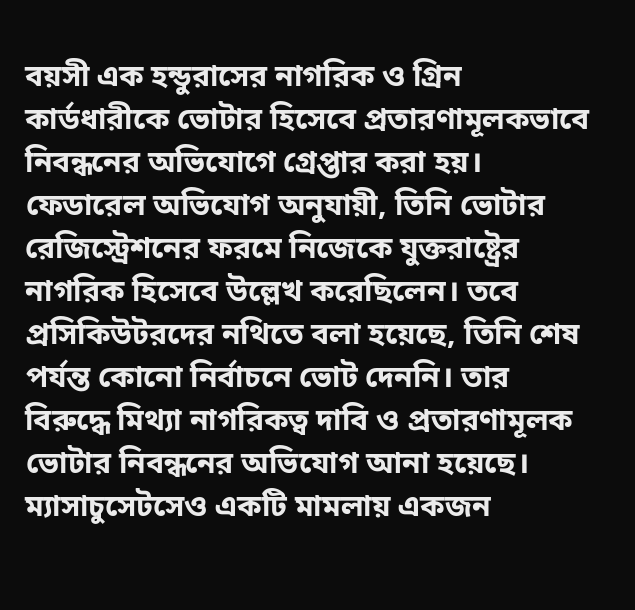বয়সী এক হন্ডুরাসের নাগরিক ও গ্রিন কার্ডধারীকে ভোটার হিসেবে প্রতারণামূলকভাবে নিবন্ধনের অভিযোগে গ্রেপ্তার করা হয়। ফেডারেল অভিযোগ অনুযায়ী, তিনি ভোটার রেজিস্ট্রেশনের ফরমে নিজেকে যুক্তরাষ্ট্রের নাগরিক হিসেবে উল্লেখ করেছিলেন। তবে প্রসিকিউটরদের নথিতে বলা হয়েছে, তিনি শেষ পর্যন্ত কোনো নির্বাচনে ভোট দেননি। তার বিরুদ্ধে মিথ্যা নাগরিকত্ব দাবি ও প্রতারণামূলক ভোটার নিবন্ধনের অভিযোগ আনা হয়েছে। ম্যাসাচুসেটসেও একটি মামলায় একজন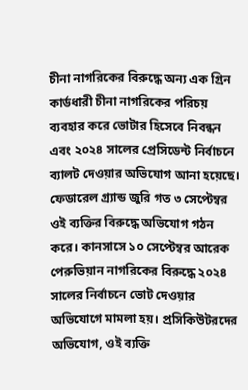চীনা নাগরিকের বিরুদ্ধে অন্য এক গ্রিন কার্ডধারী চীনা নাগরিকের পরিচয় ব্যবহার করে ভোটার হিসেবে নিবন্ধন এবং ২০২৪ সালের প্রেসিডেন্ট নির্বাচনে ব্যালট দেওয়ার অভিযোগ আনা হয়েছে। ফেডারেল গ্র্যান্ড জুরি গত ৩ সেপ্টেম্বর ওই ব্যক্তির বিরুদ্ধে অভিযোগ গঠন করে। কানসাসে ১০ সেপ্টেম্বর আরেক পেরুভিয়ান নাগরিকের বিরুদ্ধে ২০২৪ সালের নির্বাচনে ভোট দেওয়ার অভিযোগে মামলা হয়। প্রসিকিউটরদের অভিযোগ, ওই ব্যক্তি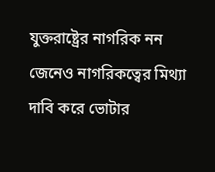যুক্তরাষ্ট্রের নাগরিক নন জেনেও নাগরিকত্বের মিথ্যা দাবি করে ভোটার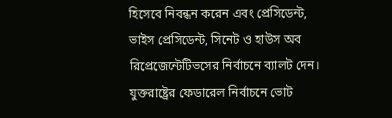হিসেবে নিবন্ধন করেন এবং প্রেসিডেন্ট, ভাইস প্রেসিডেন্ট, সিনেট ও হাউস অব রিপ্রেজেন্টেটিভসের নির্বাচনে ব্যালট দেন। যুক্তরাষ্ট্রের ফেডারেল নির্বাচনে ভোট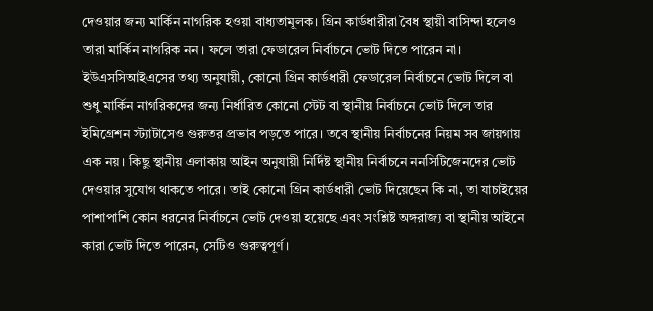দেওয়ার জন্য মার্কিন নাগরিক হওয়া বাধ্যতামূলক। গ্রিন কার্ডধারীরা বৈধ স্থায়ী বাসিন্দা হলেও তারা মার্কিন নাগরিক নন। ফলে তারা ফেডারেল নির্বাচনে ভোট দিতে পারেন না। ইউএসসিআইএসের তথ্য অনুযায়ী, কোনো গ্রিন কার্ডধারী ফেডারেল নির্বাচনে ভোট দিলে বা শুধু মার্কিন নাগরিকদের জন্য নির্ধারিত কোনো স্টেট বা স্থানীয় নির্বাচনে ভোট দিলে তার ইমিগ্রেশন স্ট্যাটাসেও গুরুতর প্রভাব পড়তে পারে। তবে স্থানীয় নির্বাচনের নিয়ম সব জায়গায় এক নয়। কিছু স্থানীয় এলাকায় আইন অনুযায়ী নির্দিষ্ট স্থানীয় নির্বাচনে ননসিটিজেনদের ভোট দেওয়ার সুযোগ থাকতে পারে। তাই কোনো গ্রিন কার্ডধারী ভোট দিয়েছেন কি না, তা যাচাইয়ের পাশাপাশি কোন ধরনের নির্বাচনে ভোট দেওয়া হয়েছে এবং সংশ্লিষ্ট অঙ্গরাজ্য বা স্থানীয় আইনে কারা ভোট দিতে পারেন, সেটিও গুরুত্বপূর্ণ।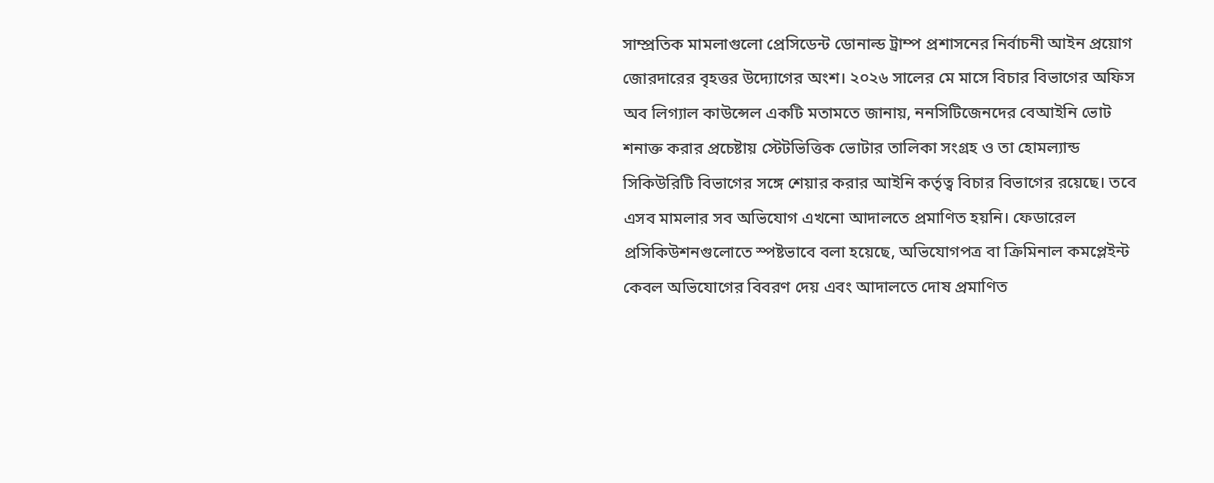সাম্প্রতিক মামলাগুলো প্রেসিডেন্ট ডোনাল্ড ট্রাম্প প্রশাসনের নির্বাচনী আইন প্রয়োগ জোরদারের বৃহত্তর উদ্যোগের অংশ। ২০২৬ সালের মে মাসে বিচার বিভাগের অফিস অব লিগ্যাল কাউন্সেল একটি মতামতে জানায়, ননসিটিজেনদের বেআইনি ভোট শনাক্ত করার প্রচেষ্টায় স্টেটভিত্তিক ভোটার তালিকা সংগ্রহ ও তা হোমল্যান্ড সিকিউরিটি বিভাগের সঙ্গে শেয়ার করার আইনি কর্তৃত্ব বিচার বিভাগের রয়েছে। তবে এসব মামলার সব অভিযোগ এখনো আদালতে প্রমাণিত হয়নি। ফেডারেল প্রসিকিউশনগুলোতে স্পষ্টভাবে বলা হয়েছে, অভিযোগপত্র বা ক্রিমিনাল কমপ্লেইন্ট কেবল অভিযোগের বিবরণ দেয় এবং আদালতে দোষ প্রমাণিত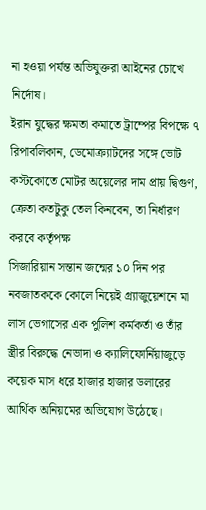না হওয়া পর্যন্ত অভিযুক্তরা আইনের চোখে নির্দোষ।
ইরান যুদ্ধের ক্ষমতা কমাতে ট্রাম্পের বিপক্ষে ৭ রিপাবলিকান, ডেমোক্র্যাটদের সঙ্গে ভোট
কস্টকোতে মোটর অয়েলের দাম প্রায় দ্বিগুণ, ক্রেতা কতটুকু তেল কিনবেন, তা নির্ধারণ করবে কর্তৃপক্ষ
সিজারিয়ান সন্তান জন্মের ১০ দিন পর নবজাতককে কোলে নিয়েই গ্র্যাজুয়েশনে মা
লাস ভেগাসের এক পুলিশ কর্মকর্তা ও তাঁর স্ত্রীর বিরুদ্ধে নেভাদা ও ক্যালিফোর্নিয়াজুড়ে কয়েক মাস ধরে হাজার হাজার ডলারের আর্থিক অনিয়মের অভিযোগ উঠেছে।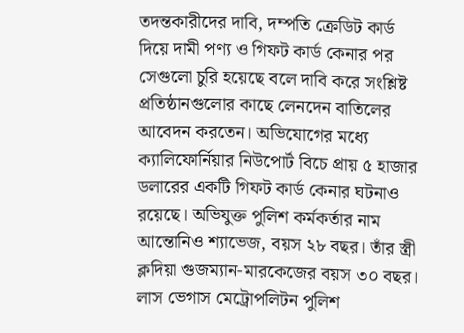তদন্তকারীদের দাবি, দম্পতি ক্রেডিট কার্ড দিয়ে দামী পণ্য ও গিফট কার্ড কেনার পর সেগুলো চুরি হয়েছে বলে দাবি করে সংশ্লিষ্ট প্রতিষ্ঠানগুলোর কাছে লেনদেন বাতিলের আবেদন করতেন। অভিযোগের মধ্যে ক্যালিফোর্নিয়ার নিউপোর্ট বিচে প্রায় ৫ হাজার ডলারের একটি গিফট কার্ড কেনার ঘটনাও রয়েছে। অভিযুক্ত পুলিশ কর্মকর্তার নাম আন্তোনিও শ্যাভেজ, বয়স ২৮ বছর। তাঁর স্ত্রী ক্লদিয়া গুজম্যান-মারকেজের বয়স ৩০ বছর। লাস ভেগাস মেট্রোপলিটন পুলিশ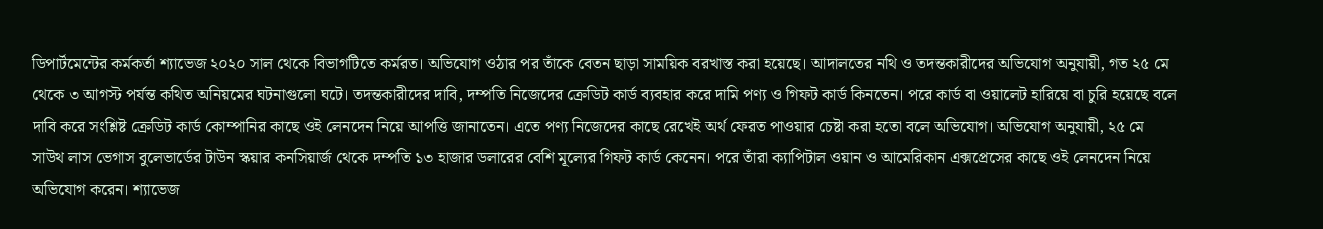ডিপার্টমেন্টের কর্মকর্তা শ্যাভেজ ২০২০ সাল থেকে বিভাগটিতে কর্মরত। অভিযোগ ওঠার পর তাঁকে বেতন ছাড়া সাময়িক বরখাস্ত করা হয়েছে। আদালতের নথি ও তদন্তকারীদের অভিযোগ অনুযায়ী, গত ২৫ মে থেকে ৩ আগস্ট পর্যন্ত কথিত অনিয়মের ঘটনাগুলো ঘটে। তদন্তকারীদের দাবি, দম্পতি নিজেদের ক্রেডিট কার্ড ব্যবহার করে দামি পণ্য ও গিফট কার্ড কিনতেন। পরে কার্ড বা ওয়ালেট হারিয়ে বা চুরি হয়েছে বলে দাবি করে সংশ্লিষ্ট ক্রেডিট কার্ড কোম্পানির কাছে ওই লেনদেন নিয়ে আপত্তি জানাতেন। এতে পণ্য নিজেদের কাছে রেখেই অর্থ ফেরত পাওয়ার চেষ্টা করা হতো বলে অভিযোগ। অভিযোগ অনুযায়ী, ২৫ মে সাউথ লাস ভেগাস বুলেভার্ডের টাউন স্কয়ার কনসিয়ার্জ থেকে দম্পতি ১৩ হাজার ডলারের বেশি মূল্যের গিফট কার্ড কেনেন। পরে তাঁরা ক্যাপিটাল ওয়ান ও আমেরিকান এক্সপ্রেসের কাছে ওই লেনদেন নিয়ে অভিযোগ করেন। শ্যাভেজ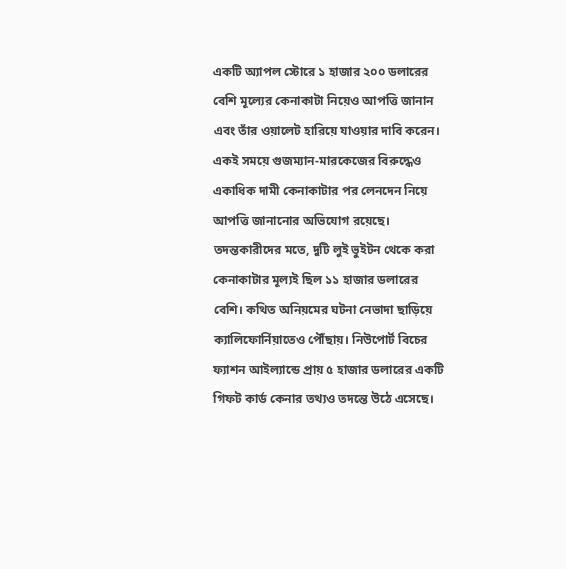একটি অ্যাপল স্টোরে ১ হাজার ২০০ ডলারের বেশি মূল্যের কেনাকাটা নিয়েও আপত্তি জানান এবং তাঁর ওয়ালেট হারিয়ে যাওয়ার দাবি করেন। একই সময়ে গুজম্যান-মারকেজের বিরুদ্ধেও একাধিক দামী কেনাকাটার পর লেনদেন নিয়ে আপত্তি জানানোর অভিযোগ রয়েছে। তদন্তকারীদের মতে, দুটি লুই ভুইটন থেকে করা কেনাকাটার মূল্যই ছিল ১১ হাজার ডলারের বেশি। কথিত অনিয়মের ঘটনা নেভাদা ছাড়িয়ে ক্যালিফোর্নিয়াতেও পৌঁছায়। নিউপোর্ট বিচের ফ্যাশন আইল্যান্ডে প্রায় ৫ হাজার ডলারের একটি গিফট কার্ড কেনার তথ্যও তদন্তে উঠে এসেছে।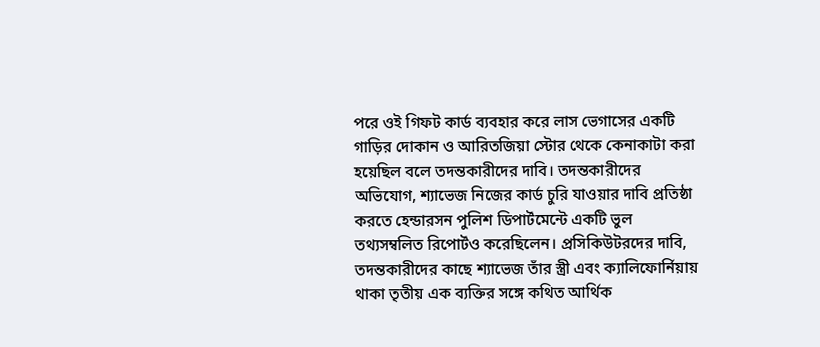পরে ওই গিফট কার্ড ব্যবহার করে লাস ভেগাসের একটি গাড়ির দোকান ও আরিতজিয়া স্টোর থেকে কেনাকাটা করা হয়েছিল বলে তদন্তকারীদের দাবি। তদন্তকারীদের অভিযোগ, শ্যাভেজ নিজের কার্ড চুরি যাওয়ার দাবি প্রতিষ্ঠা করতে হেন্ডারসন পুলিশ ডিপার্টমেন্টে একটি ভুল তথ্যসম্বলিত রিপোর্টও করেছিলেন। প্রসিকিউটরদের দাবি, তদন্তকারীদের কাছে শ্যাভেজ তাঁর স্ত্রী এবং ক্যালিফোর্নিয়ায় থাকা তৃতীয় এক ব্যক্তির সঙ্গে কথিত আর্থিক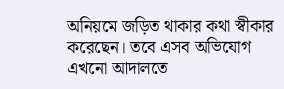অনিয়মে জড়িত থাকার কথা স্বীকার করেছেন। তবে এসব অভিযোগ এখনো আদালতে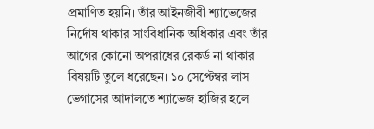প্রমাণিত হয়নি। তাঁর আইনজীবী শ্যাভেজের নির্দোষ থাকার সাংবিধানিক অধিকার এবং তাঁর আগের কোনো অপরাধের রেকর্ড না থাকার বিষয়টি তুলে ধরেছেন। ১০ সেপ্টেম্বর লাস ভেগাসের আদালতে শ্যাভেজ হাজির হলে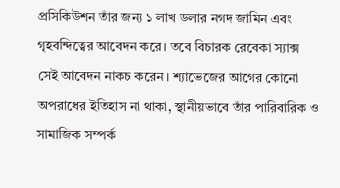প্রসিকিউশন তাঁর জন্য ১ লাখ ডলার নগদ জামিন এবং গৃহবন্দিত্বের আবেদন করে। তবে বিচারক রেবেকা স্যাক্স সেই আবেদন নাকচ করেন। শ্যাভেজের আগের কোনো অপরাধের ইতিহাস না থাকা, স্থানীয়ভাবে তাঁর পারিবারিক ও সামাজিক সম্পর্ক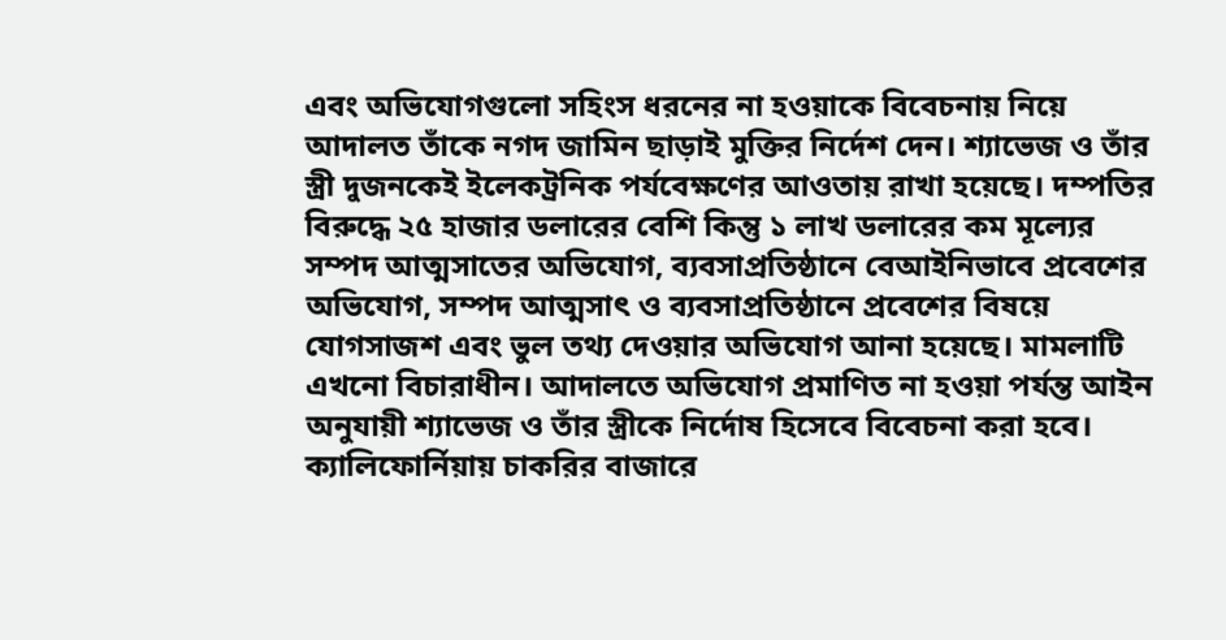এবং অভিযোগগুলো সহিংস ধরনের না হওয়াকে বিবেচনায় নিয়ে আদালত তাঁকে নগদ জামিন ছাড়াই মুক্তির নির্দেশ দেন। শ্যাভেজ ও তাঁর স্ত্রী দুজনকেই ইলেকট্রনিক পর্যবেক্ষণের আওতায় রাখা হয়েছে। দম্পতির বিরুদ্ধে ২৫ হাজার ডলারের বেশি কিন্তু ১ লাখ ডলারের কম মূল্যের সম্পদ আত্মসাতের অভিযোগ, ব্যবসাপ্রতিষ্ঠানে বেআইনিভাবে প্রবেশের অভিযোগ, সম্পদ আত্মসাৎ ও ব্যবসাপ্রতিষ্ঠানে প্রবেশের বিষয়ে যোগসাজশ এবং ভুল তথ্য দেওয়ার অভিযোগ আনা হয়েছে। মামলাটি এখনো বিচারাধীন। আদালতে অভিযোগ প্রমাণিত না হওয়া পর্যন্ত আইন অনুযায়ী শ্যাভেজ ও তাঁর স্ত্রীকে নির্দোষ হিসেবে বিবেচনা করা হবে।
ক্যালিফোর্নিয়ায় চাকরির বাজারে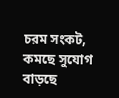চরম সংকট, কমছে সুযোগ বাড়ছে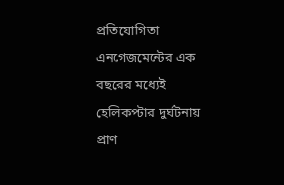প্রতিযোগিতা
এনগেজমেন্টের এক বছরের মধ্যেই হেলিকপ্টার দুর্ঘটনায় প্রাণ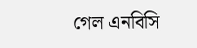গেল এনবিসি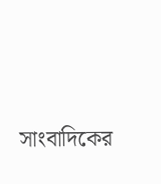সাংবাদিকের